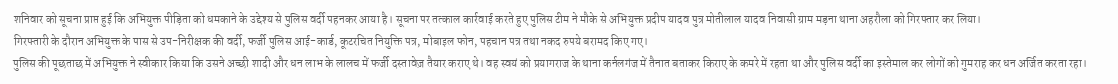शनिवार को सूचना प्राप्त हुई कि अभियुक्त पीड़िता को धमकाने के उद्देश्य से पुलिस वर्दी पहनकर आया है। सूचना पर तत्काल कार्रवाई करते हुए पुलिस टीम ने मौके से अभियुक्त प्रदीप यादव पुत्र मोतीलाल यादव निवासी ग्राम मड़ना थाना अहरौला को गिरफ्तार कर लिया।
गिरफ्तारी के दौरान अभियुक्त के पास से उप-निरीक्षक की वर्दी, फर्जी पुलिस आई-कार्ड, कूटरचित नियुक्ति पत्र, मोबाइल फोन, पहचान पत्र तथा नकद रुपये बरामद किए गए।
पुलिस की पूछताछ में अभियुक्त ने स्वीकार किया कि उसने अच्छी शादी और धन लाभ के लालच में फर्जी दस्तावेज़ तैयार कराए थे। वह स्वयं को प्रयागराज के थाना कर्नलगंज में तैनात बताकर किराए के कमरे में रहता था और पुलिस वर्दी का इस्तेमाल कर लोगों को गुमराह कर धन अर्जित करता रहा।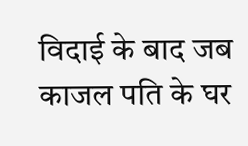विदाई के बाद जब काजल पति के घर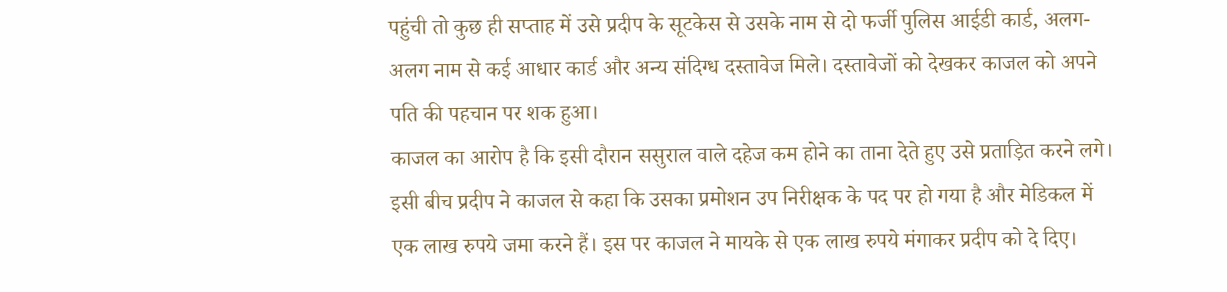पहुंची तो कुछ ही सप्ताह में उसे प्रदीप के सूटकेस से उसके नाम से दो फर्जी पुलिस आईडी कार्ड, अलग-अलग नाम से कई आधार कार्ड और अन्य संदिग्ध दस्तावेज मिले। दस्तावेजों को देखकर काजल को अपने पति की पहचान पर शक हुआ।
काजल का आरोप है कि इसी दौरान ससुराल वाले दहेज कम होने का ताना देते हुए उसे प्रताड़ित करने लगे। इसी बीच प्रदीप ने काजल से कहा कि उसका प्रमोशन उप निरीक्षक के पद पर हो गया है और मेडिकल में एक लाख रुपये जमा करने हैं। इस पर काजल ने मायके से एक लाख रुपये मंगाकर प्रदीप को दे दिए।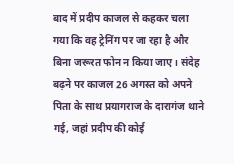बाद में प्रदीप काजल से कहकर चला गया कि वह ट्रेनिंग पर जा रहा है और बिना जरूरत फोन न किया जाए। संदेह बढ़ने पर काजल 26 अगस्त को अपने पिता के साथ प्रयागराज के दारागंज थाने गई, जहां प्रदीप की कोई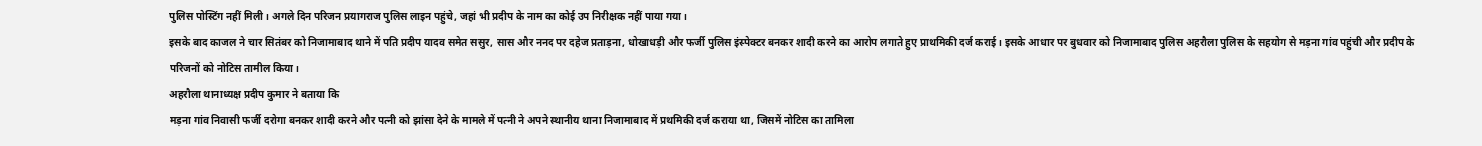पुलिस पोस्टिंग नहीं मिली। अगले दिन परिजन प्रयागराज पुलिस लाइन पहुंचे, जहां भी प्रदीप के नाम का कोई उप निरीक्षक नहीं पाया गया।
इसके बाद काजल ने चार सितंबर को निजामाबाद थाने में पति प्रदीप यादव समेत ससुर, सास और ननद पर दहेज प्रताड़ना, धोखाधड़ी और फर्जी पुलिस इंस्पेक्टर बनकर शादी करने का आरोप लगाते हुए प्राथमिकी दर्ज कराई। इसके आधार पर बुधवार को निजामाबाद पुलिस अहरौला पुलिस के सहयोग से मड़ना गांव पहुंची और प्रदीप के परिजनों को नोटिस तामील किया।
अहरौला थानाध्यक्ष प्रदीप कुमार ने बताया कि
मड़ना गांव निवासी फर्जी दरोगा बनकर शादी करने और पत्नी को झांसा देने के मामले में पत्नी ने अपने स्थानीय थाना निजामाबाद में प्रथमिकी दर्ज कराया था, जिसमें नोटिस का तामिला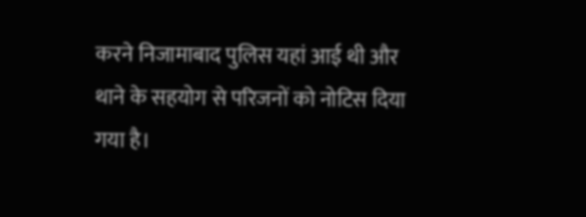करने निजामाबाद पुलिस यहां आई थी और थाने के सहयोग से परिजनों को नोटिस दिया गया है।